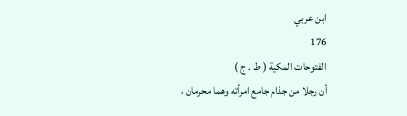ابن عربي
176
الفتوحات المكية ( ط . ج )
أن رجلا من جذام جامع امرأته وهما محرمان ،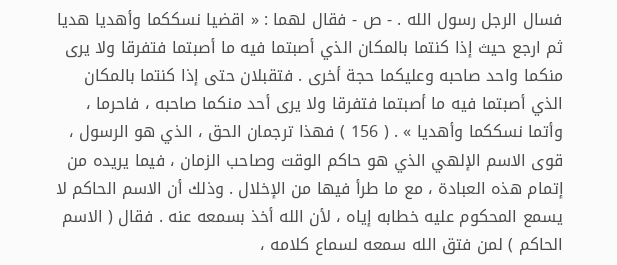فسال الرجل رسول الله . - ص - فقال لهما : « اقضيا نسككما وأهديا هديا ثم ارجع حيث إذا كنتما بالمكان الذي أصبتما فيه ما أصبتما فتفرقا ولا يرى منكما واحد صاحبه وعليكما حجة أخرى . فتقبلان حتى إذا كنتما بالمكان الذي أصبتما فيه ما أصبتما فتفرقا ولا يرى أحد منكما صاحبه ، فاحرما ، وأتما نسككما وأهديا » . ( 156 ) فهذا ترجمان الحق ، الذي هو الرسول ، قوى الاسم الإلهي الذي هو حاكم الوقت وصاحب الزمان ، فيما يريده من إتمام هذه العبادة ، مع ما طرأ فيها من الإخلال . وذلك أن الاسم الحاكم لا يسمع المحكوم عليه خطابه إياه ، لأن الله أخذ بسمعه عنه . فقال ( الاسم الحاكم ) لمن فتق الله سمعه لسماع كلامه ،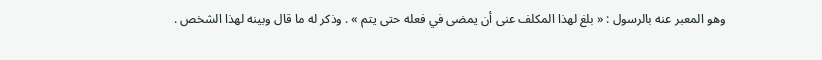وهو المعبر عنه بالرسول : « بلغ لهذا المكلف عنى أن يمضى في فعله حتى يتم » . وذكر له ما قال وبينه لهذا الشخص .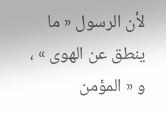لأن الرسول « ما ينطق عن الهوى » ، و « المؤمن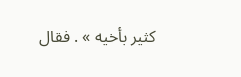كثير بأخيه » . فقال